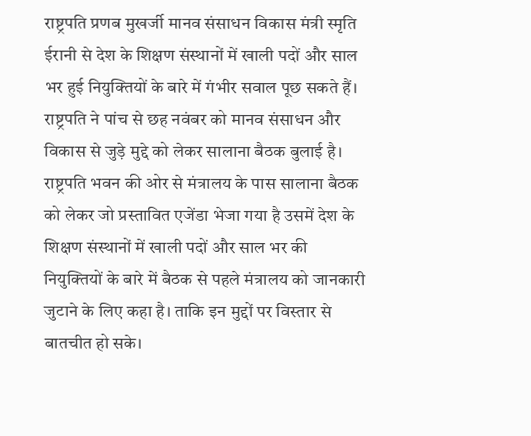राष्ट्रपति प्रणब मुखर्जी मानव संसाधन विकास मंत्री स्मृति ईरानी से देश के शिक्षण संस्थानों में खाली पदों और साल भर हुई नियुक्तियों के बारे में गंभीर सवाल पूछ सकते हैं। राष्ट्रपति ने पांच से छह नवंबर को मानव संसाधन और विकास से जुड़े मुद्दे को लेकर सालाना बैठक बुलाई है।
राष्ट्रपति भवन की ओर से मंत्रालय के पास सालाना बैठक को लेकर जो प्रस्तावित एजेंडा भेजा गया है उसमें देश के शिक्षण संस्थानों में खाली पदों और साल भर की नियुक्तियों के बारे में बैठक से पहले मंत्रालय को जानकारी जुटाने के लिए कहा है। ताकि इन मुद्दों पर विस्तार से बातचीत हो सके।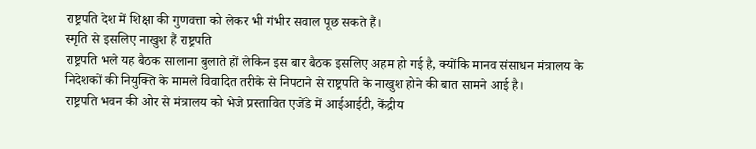राष्ट्रपति देश में शिक्षा की गुणवत्ता को लेकर भी गंभीर सवाल पूछ सकते हैं।
स्मृति से इसलिए नाखुश हैं राष्ट्रपति
राष्ट्रपति भले यह बैठक सालाना बुलाते हों लेकिन इस बार बैठक इसलिए अहम हो गई है, क्योंकि मानव संसाधन मंत्रालय के निदेशकों की नियुक्ति के मामले विवादित तरीके से निपटाने से राष्ट्रपति के नाखुश होने की बात सामने आई है।
राष्ट्रपति भवन की ओर से मंत्रालय को भेजे प्रस्तावित एजेंडे में आईआईटी, केंद्रीय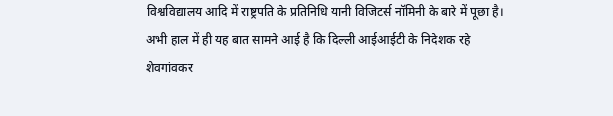विश्वविद्यालय आदि में राष्ट्रपति के प्रतिनिधि यानी विजिटर्स नॉमिनी के बारे में पूछा है।
अभी हाल में ही यह बात सामने आई है कि दिल्ली आईआईटी के निदेशक रहे शेवगांवकर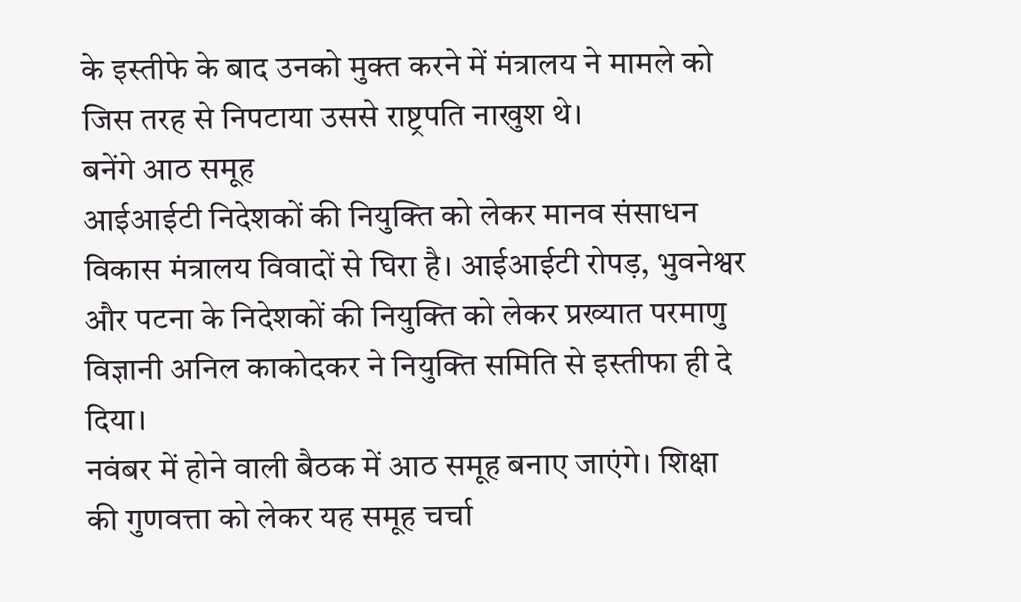के इस्तीफे के बाद उनको मुक्त करने में मंत्रालय ने मामले को जिस तरह से निपटाया उससे राष्ट्रपति नाखुश थे।
बनेंगे आठ समूह
आईआईटी निदेशकों की नियुक्ति को लेकर मानव संसाधन विकास मंत्रालय विवादों से घिरा है। आईआईटी रोपड़, भुवनेश्वर और पटना के निदेशकों की नियुक्ति को लेकर प्रख्यात परमाणु विज्ञानी अनिल काकोदकर ने नियुक्ति समिति से इस्तीफा ही दे दिया।
नवंबर में होने वाली बैठक में आठ समूह बनाए जाएंगे। शिक्षा की गुणवत्ता को लेकर यह समूह चर्चा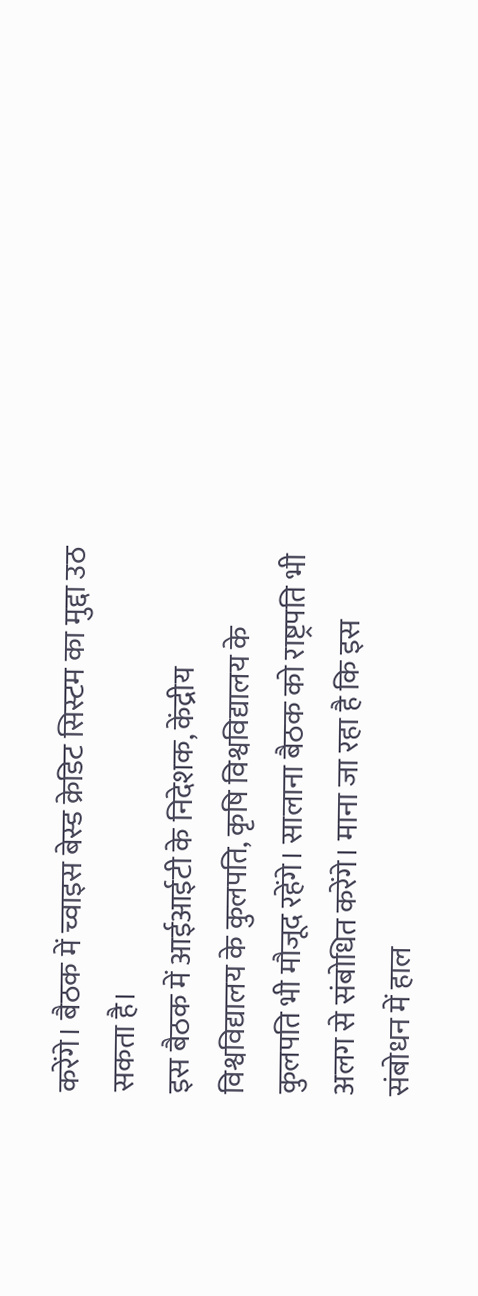करेंगे। बैठक में च्वाइस बेस्ड क्रेडिट सिस्टम का मुद्दा उठ सकता है।
इस बैठक में आईआईटी के निदेशक, केंद्रीय विश्वविद्यालय के कुलपति, कृषि विश्वविद्यालय के कुलपति भी मौजूद रहेंगे। सालाना बैठक को राष्ट्रपति भी अलग से संबोधित करेंगे। माना जा रहा है कि इस संबोधन में हाल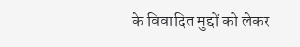के विवादित मुद्दों को लेकर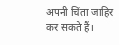अपनी चिंता जाहिर कर सकते हैं।